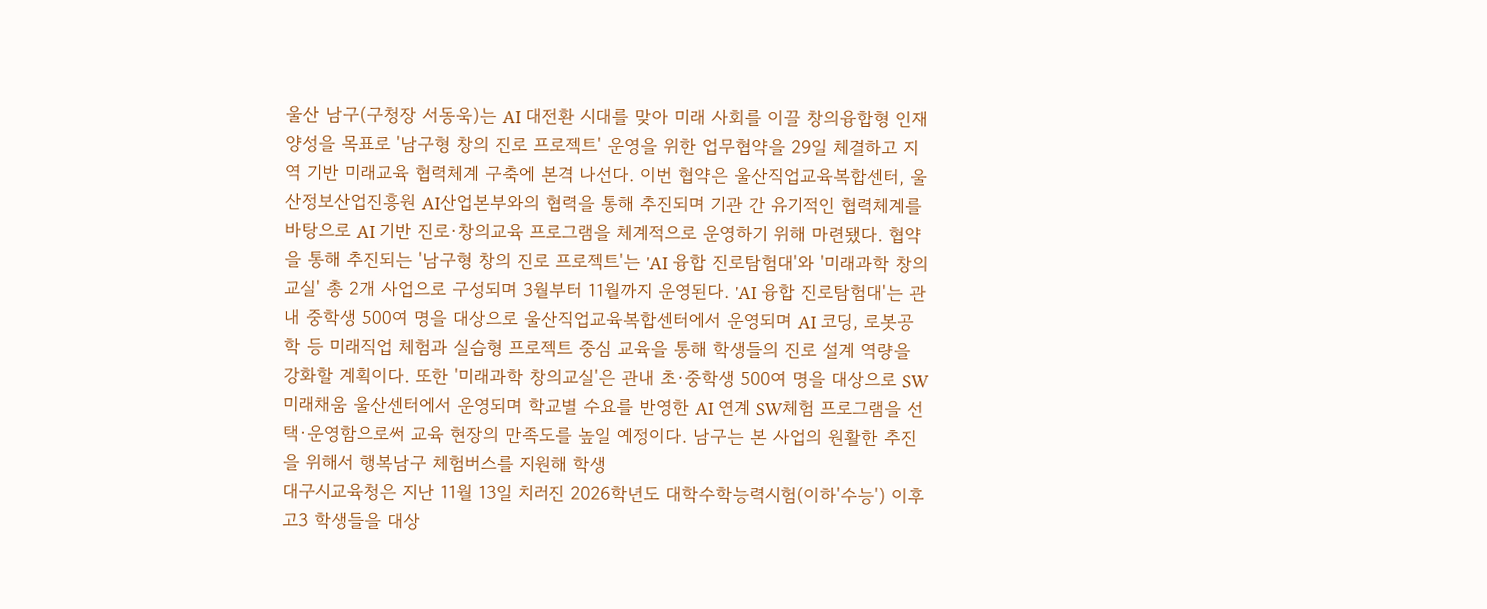울산 남구(구청장 서동욱)는 AI 대전환 시대를 맞아 미래 사회를 이끌 창의융합형 인재 양성을 목표로 '남구형 창의 진로 프로젝트' 운영을 위한 업무협약을 29일 체결하고 지역 기반 미래교육 협력체계 구축에 본격 나선다. 이번 협약은 울산직업교육복합센터, 울산정보산업진흥원 AI산업본부와의 협력을 통해 추진되며 기관 간 유기적인 협력체계를 바탕으로 AI 기반 진로·창의교육 프로그램을 체계적으로 운영하기 위해 마련됐다. 협약을 통해 추진되는 '남구형 창의 진로 프로젝트'는 'AI 융합 진로탐험대'와 '미래과학 창의교실' 총 2개 사업으로 구성되며 3월부터 11월까지 운영된다. 'AI 융합 진로탐험대'는 관내 중학생 500여 명을 대상으로 울산직업교육복합센터에서 운영되며 AI 코딩, 로봇공학 등 미래직업 체험과 실습형 프로젝트 중심 교육을 통해 학생들의 진로 설계 역량을 강화할 계획이다. 또한 '미래과학 창의교실'은 관내 초·중학생 500여 명을 대상으로 SW미래채움 울산센터에서 운영되며 학교별 수요를 반영한 AI 연계 SW체험 프로그램을 선택·운영함으로써 교육 현장의 만족도를 높일 예정이다. 남구는 본 사업의 원활한 추진을 위해서 행복남구 체험버스를 지원해 학생
대구시교육청은 지난 11월 13일 치러진 2026학년도 대학수학능력시험(이하'수능') 이후 고3 학생들을 대상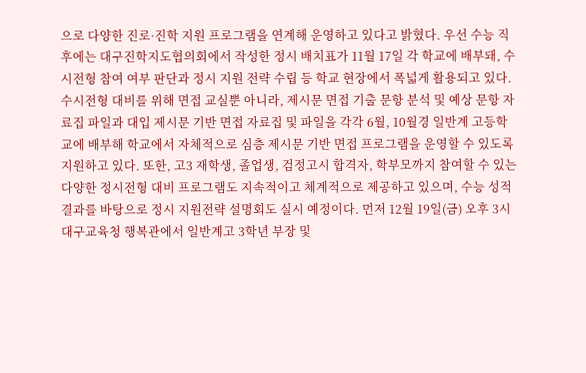으로 다양한 진로·진학 지원 프로그램을 연계해 운영하고 있다고 밝혔다. 우선 수능 직후에는 대구진학지도협의회에서 작성한 정시 배치표가 11월 17일 각 학교에 배부돼, 수시전형 참여 여부 판단과 정시 지원 전략 수립 등 학교 현장에서 폭넓게 활용되고 있다. 수시전형 대비를 위해 면접 교실뿐 아니라, 제시문 면접 기출 문항 분석 및 예상 문항 자료집 파일과 대입 제시문 기반 면접 자료집 및 파일을 각각 6월, 10월경 일반계 고등학교에 배부해 학교에서 자체적으로 심층 제시문 기반 면접 프로그램을 운영할 수 있도록 지원하고 있다. 또한, 고3 재학생, 졸업생, 검정고시 합격자, 학부모까지 참여할 수 있는 다양한 정시전형 대비 프로그램도 지속적이고 체계적으로 제공하고 있으며, 수능 성적 결과를 바탕으로 정시 지원전략 설명회도 실시 예정이다. 먼저 12월 19일(금) 오후 3시 대구교육청 행복관에서 일반계고 3학년 부장 및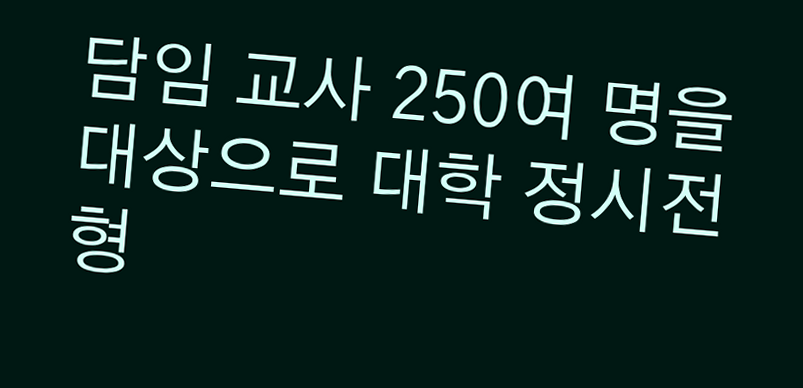담임 교사 250여 명을 대상으로 대학 정시전형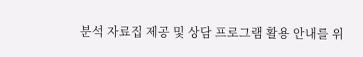분석 자료집 제공 및 상담 프로그램 활용 안내를 위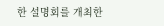한 설명회를 개최한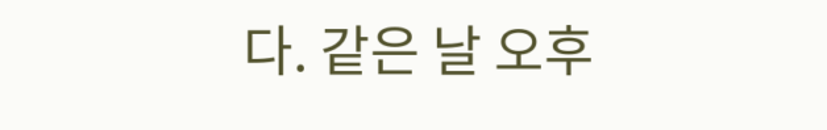다. 같은 날 오후